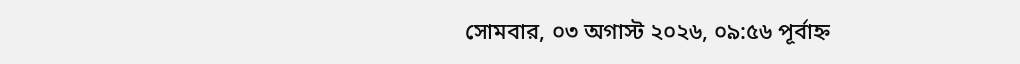সোমবার, ০৩ অগাস্ট ২০২৬, ০৯:৫৬ পূর্বাহ্ন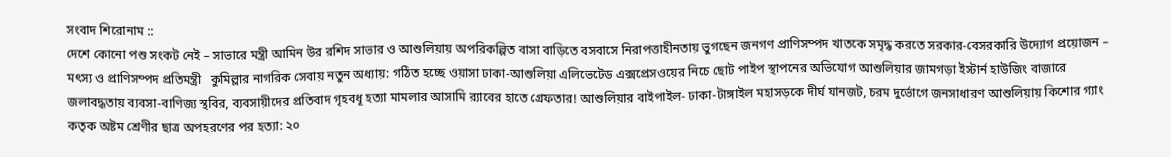সংবাদ শিরোনাম ::
দেশে কোনো পশু সংকট নেই – সাভারে মন্ত্রী আমিন উর রশিদ সাভার ও আশুলিয়ায় অপরিকল্পিত বাসা বাড়িতে বসবাসে নিরাপত্তাহীনতায় ভুগছেন জনগণ প্রাণিসম্পদ খাতকে সমৃদ্ধ করতে সরকার-বেসরকারি উদ্যোগ প্রয়োজন – মৎস্য ও প্রাণিসম্পদ প্রতিমন্ত্রী   কুমিল্লার নাগরিক সেবায় নতুন অধ্যায়: গঠিত হচ্ছে ওয়াসা ঢাকা-আশুলিয়া এলিভেটেড এক্সপ্রেসওয়ের নিচে ছোট পাইপ স্থাপনের অভিযোগ আশুলিয়ার জামগড়া ইস্টার্ন হাউজিং বাজারে জলাবদ্ধতায় ব্যবসা-বাণিজ্য স্থবির, ব্যবসায়ীদের প্রতিবাদ গৃহবধূ হত্যা মামলার আসামি র‍্যাবের হাতে গ্রেফতার! আশুলিয়ার বাইপাইল- ঢাকা-টাঙ্গাইল মহাসড়কে দীর্ঘ যানজট, চরম দুর্ভোগে জনসাধারণ আশুলিয়ায় কিশোর গ্যাং কতৃক অষ্টম শ্রেণীর ছাত্র অপহরণের পর হত্যা: ২০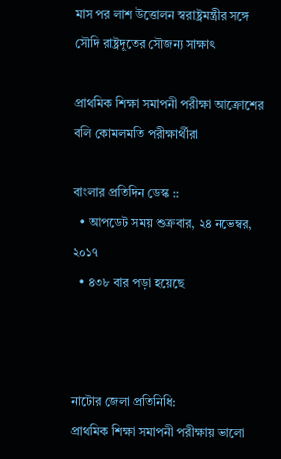মাস পর লাশ উত্তোলন স্বরাষ্ট্রমন্ত্রীর সঙ্গে সৌদি রাষ্ট্রদূতের সৌজন্য সাক্ষাৎ

প্রাথমিক শিক্ষা সমাপনী পরীক্ষা আক্রোশের বলি কোমলমতি পরীক্ষার্থীরা

বাংলার প্রতিদিন ডেস্ক ::
  • আপডেট সময় শুক্রবার, ২৪ নভেম্বর, ২০১৭
  • ৪৩৮ বার পড়া হয়েছে



নাটোর জেলা প্রতিনিধি:
প্রাথমিক শিক্ষা সমাপনী পরীক্ষায় ভালো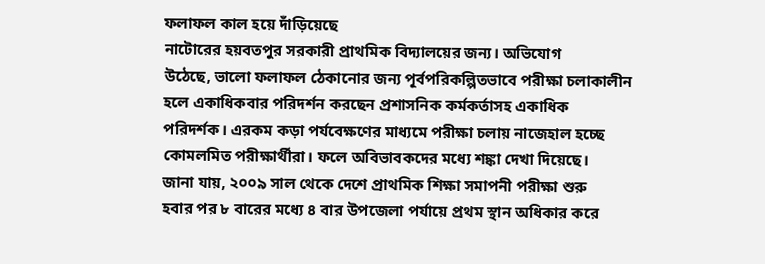ফলাফল কাল হয়ে দাঁড়িয়েছে
নাটোরের হয়বতপুর সরকারী প্রাথমিক বিদ্যালয়ের জন্য। অভিযোগ
উঠেছে, ভালো ফলাফল ঠেকানোর জন্য পূর্বপরিকল্পিতভাবে পরীক্ষা চলাকালীন
হলে একাধিকবার পরিদর্শন করছেন প্রশাসনিক কর্মকর্তাসহ একাধিক
পরিদর্শক। এরকম কড়া পর্যবেক্ষণের মাধ্যমে পরীক্ষা চলায় নাজেহাল হচ্ছে
কোমলমিত পরীক্ষার্থীরা। ফলে অবিভাবকদের মধ্যে শঙ্কা দেখা দিয়েছে।
জানা যায়, ২০০৯ সাল থেকে দেশে প্রাথমিক শিক্ষা সমাপনী পরীক্ষা শুরু
হবার পর ৮ বারের মধ্যে ৪ বার উপজেলা পর্যায়ে প্রথম স্থান অধিকার করে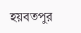হয়বতপুর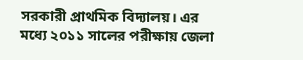সরকারী প্রাথমিক বিদ্যালয়। এর মধ্যে ২০১১ সালের পরীক্ষায় জেলা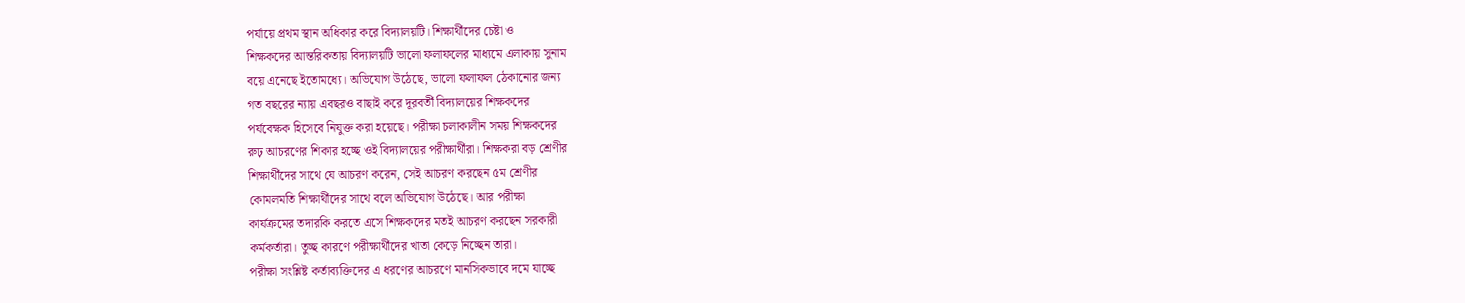পর্যায়ে প্রথম স্থান অধিকার করে বিদ্যালয়টি। শিক্ষার্থীদের চেষ্টা ও
শিক্ষকদের আন্তরিকতায় বিদ্যালয়টি ভালো ফলাফলের মাধ্যমে এলাকায় সুনাম
বয়ে এনেছে ইতোমধ্যে। অভিযোগ উঠেছে, ভালো ফলাফল ঠেকানোর জন্য
গত বছরের ন্যায় এবছরও বাছাই করে দূরবর্তী বিদ্যালয়ের শিক্ষকদের
পর্যবেক্ষক হিসেবে নিযুক্ত করা হয়েছে। পরীক্ষা চলাকালীন সময় শিক্ষকদের
রুঢ় আচরণের শিকার হচ্ছে ওই বিদ্যালয়ের পরীক্ষার্থীরা। শিক্ষকরা বড় শ্রেণীর
শিক্ষার্থীদের সাথে যে আচরণ করেন, সেই আচরণ করছেন ৫ম শ্রেণীর
কোমলমতি শিক্ষার্থীদের সাথে বলে অভিযোগ উঠেছে। আর পরীক্ষা
কার্যক্রমের তদারকি করতে এসে শিক্ষকদের মতই আচরণ করছেন সরকারী
কর্মকর্তারা। তুচ্ছ কারণে পরীক্ষার্থীদের খাতা কেড়ে নিচ্ছেন তারা।
পরীক্ষা সংশ্লিষ্ট কর্তাব্যক্তিদের এ ধরণের আচরণে মানসিকভাবে দমে যাচ্ছে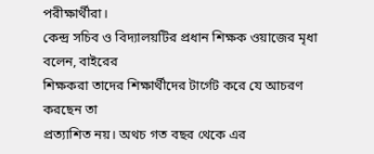পরীক্ষার্থীরা।
কেন্দ্র সচিব ও বিদ্যালয়টির প্রধান শিক্ষক ওয়াজের মৃধা বলেন, বাইরের
শিক্ষকরা তাদের শিক্ষার্থীদের টার্গেট করে যে আচরণ করছেন তা
প্রত্যাশিত নয়। অথচ গত বছর থেকে এর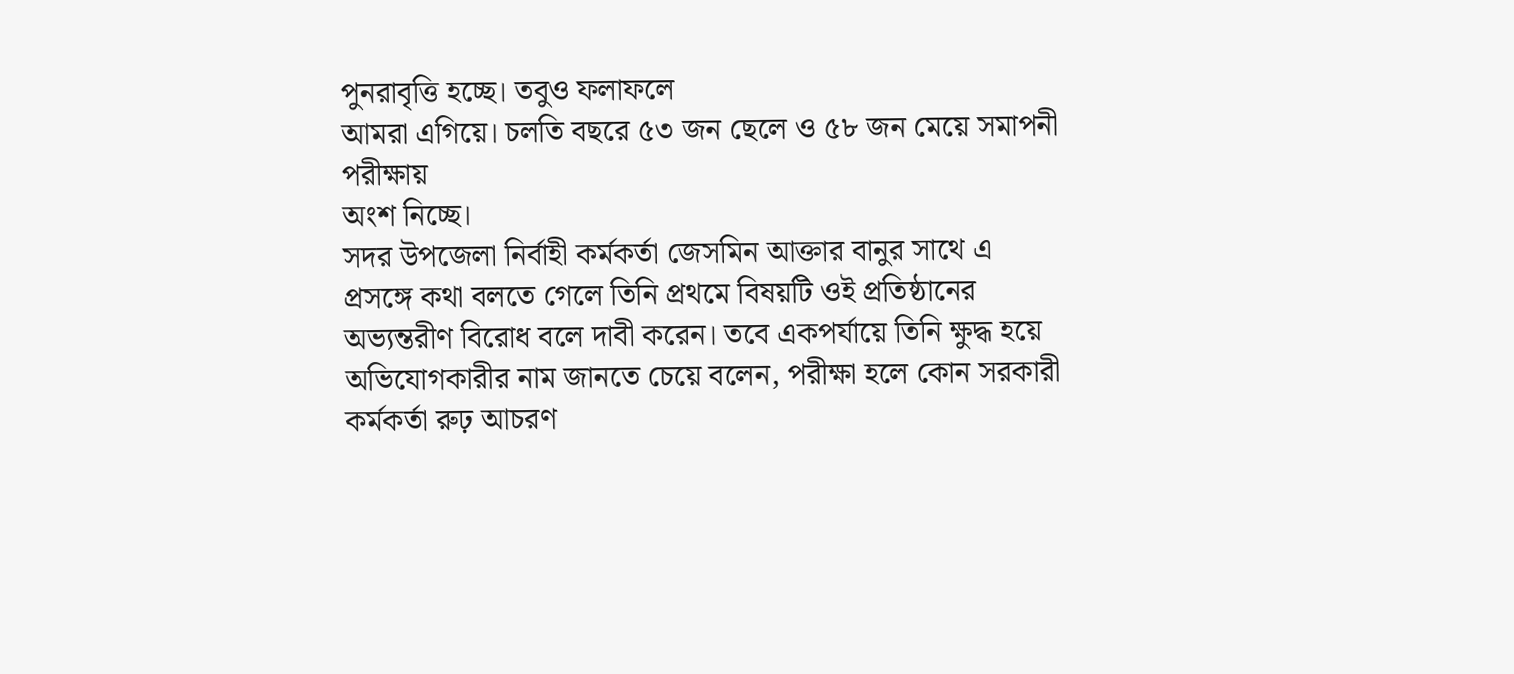পুনরাবৃত্তি হচ্ছে। তবুও ফলাফলে
আমরা এগিয়ে। চলতি বছরে ৫৩ জন ছেলে ও ৫৮ জন মেয়ে সমাপনী পরীক্ষায়
অংশ নিচ্ছে।
সদর উপজেলা নির্বাহী কর্মকর্তা জেসমিন আক্তার বানুর সাথে এ
প্রসঙ্গে কথা বলতে গেলে তিনি প্রথমে বিষয়টি ওই প্রতিষ্ঠানের
অভ্যন্তরীণ বিরোধ বলে দাবী করেন। তবে একপর্যায়ে তিনি ক্ষুদ্ধ হয়ে
অভিযোগকারীর নাম জানতে চেয়ে বলেন, পরীক্ষা হলে কোন সরকারী
কর্মকর্তা রুঢ় আচরণ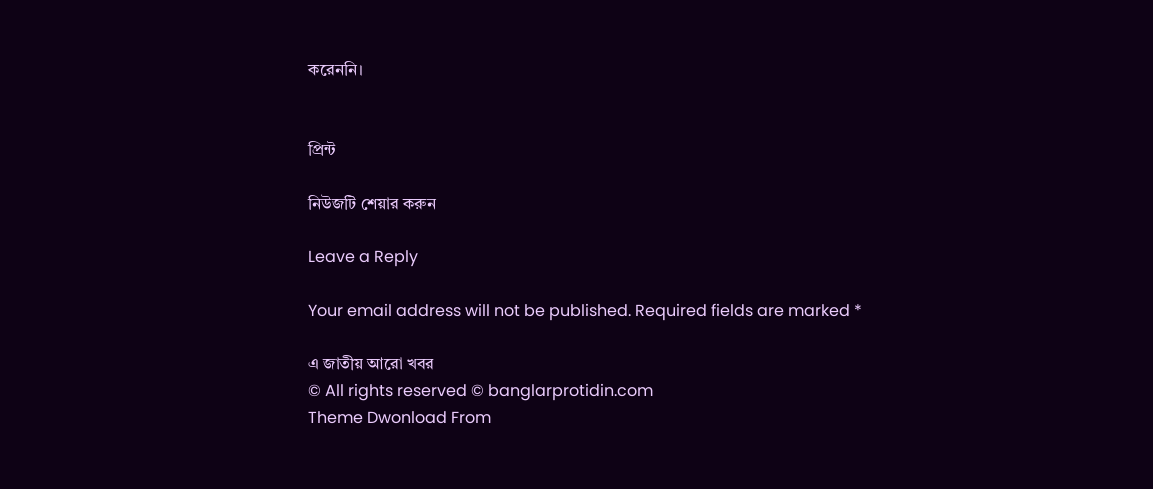করেননি।


প্রিন্ট

নিউজটি শেয়ার করুন

Leave a Reply

Your email address will not be published. Required fields are marked *

এ জাতীয় আরো খবর
© All rights reserved © banglarprotidin.com
Theme Dwonload From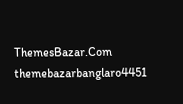ThemesBazar.Com
themebazarbanglaro4451